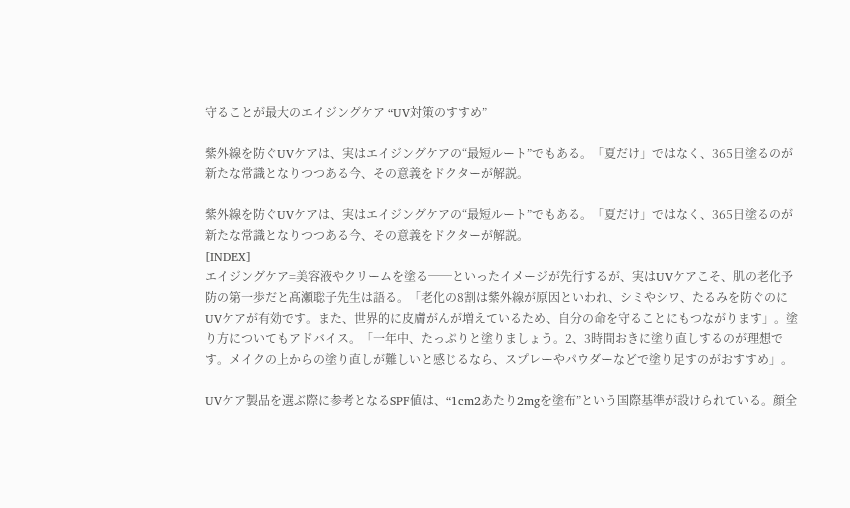守ることが最大のエイジングケア “UV対策のすすめ”

紫外線を防ぐUVケアは、実はエイジングケアの“最短ルート”でもある。「夏だけ」ではなく、365日塗るのが新たな常識となりつつある今、その意義をドクターが解説。

紫外線を防ぐUVケアは、実はエイジングケアの“最短ルート”でもある。「夏だけ」ではなく、365日塗るのが新たな常識となりつつある今、その意義をドクターが解説。
[INDEX]
エイジングケア=美容液やクリームを塗る──といったイメージが先行するが、実はUVケアこそ、肌の老化予防の第一歩だと髙瀬聡子先生は語る。「老化の8割は紫外線が原因といわれ、シミやシワ、たるみを防ぐのにUVケアが有効です。また、世界的に皮膚がんが増えているため、自分の命を守ることにもつながります」。塗り方についてもアドバイス。「一年中、たっぷりと塗りましょう。2、3時間おきに塗り直しするのが理想です。メイクの上からの塗り直しが難しいと感じるなら、スプレーやパウダーなどで塗り足すのがおすすめ」。

UVケア製品を選ぶ際に参考となるSPF値は、“1cm2あたり2mgを塗布”という国際基準が設けられている。顔全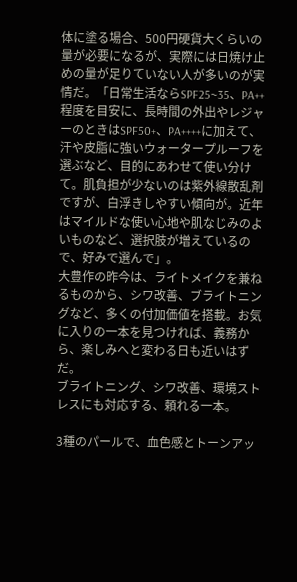体に塗る場合、500円硬貨大くらいの量が必要になるが、実際には日焼け止めの量が足りていない人が多いのが実情だ。「日常生活ならSPF25~35、PA++程度を目安に、長時間の外出やレジャーのときはSPF50+、PA++++に加えて、汗や皮脂に強いウォータープルーフを選ぶなど、目的にあわせて使い分けて。肌負担が少ないのは紫外線散乱剤ですが、白浮きしやすい傾向が。近年はマイルドな使い心地や肌なじみのよいものなど、選択肢が増えているので、好みで選んで」。
大豊作の昨今は、ライトメイクを兼ねるものから、シワ改善、ブライトニングなど、多くの付加価値を搭載。お気に入りの一本を見つければ、義務から、楽しみへと変わる日も近いはずだ。
ブライトニング、シワ改善、環境ストレスにも対応する、頼れる一本。

3種のパールで、血色感とトーンアッ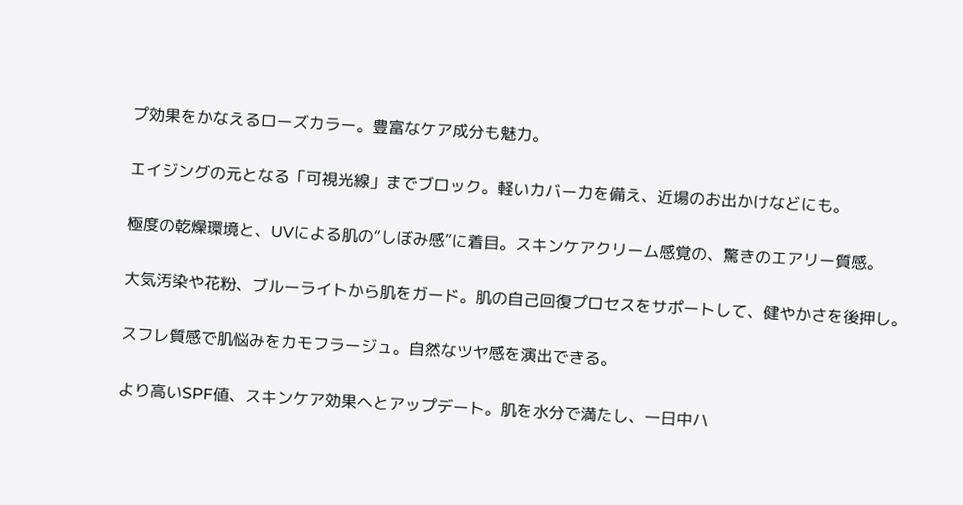プ効果をかなえるローズカラー。豊富なケア成分も魅力。

エイジングの元となる「可視光線」までブロック。軽いカバー力を備え、近場のお出かけなどにも。

極度の乾燥環境と、UVによる肌の“しぼみ感”に着目。スキンケアクリーム感覚の、驚きのエアリー質感。

大気汚染や花粉、ブルーライトから肌をガード。肌の自己回復プロセスをサポートして、健やかさを後押し。

スフレ質感で肌悩みをカモフラージュ。自然なツヤ感を演出できる。

より高いSPF値、スキンケア効果へとアップデート。肌を水分で満たし、一日中ハ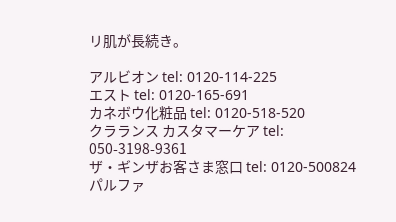リ肌が長続き。

アルビオン tel: 0120-114-225
エスト tel: 0120-165-691
カネボウ化粧品 tel: 0120-518-520
クラランス カスタマーケア tel: 050-3198-9361
ザ・ギンザお客さま窓口 tel: 0120-500824
パルファ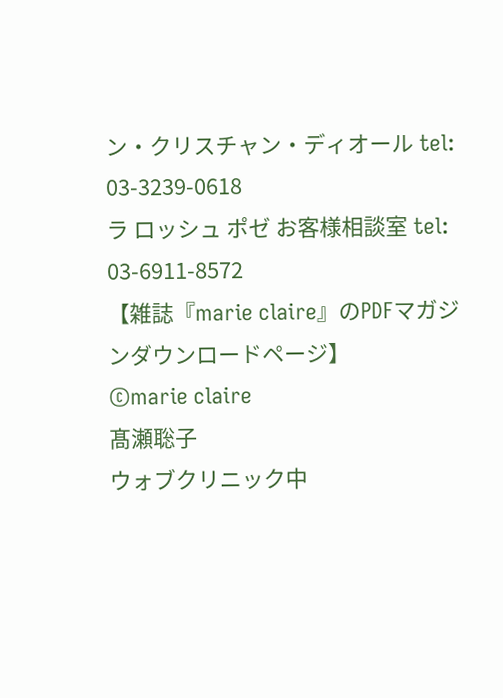ン・クリスチャン・ディオール tel: 03-3239-0618
ラ ロッシュ ポゼ お客様相談室 tel: 03-6911-8572
【雑誌『marie claire』のPDFマガジンダウンロードページ】
©marie claire
髙瀬聡子
ウォブクリニック中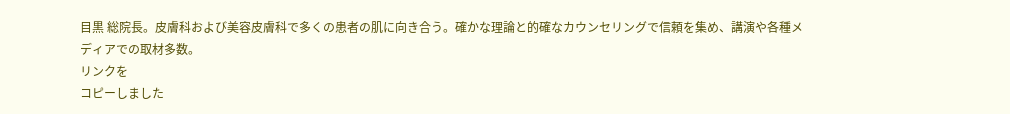目黒 総院長。皮膚科および美容皮膚科で多くの患者の肌に向き合う。確かな理論と的確なカウンセリングで信頼を集め、講演や各種メディアでの取材多数。
リンクを
コピーしました